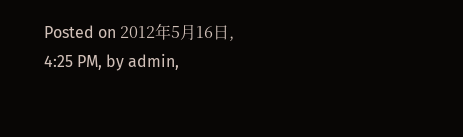Posted on 2012年5月16日, 4:25 PM, by admin,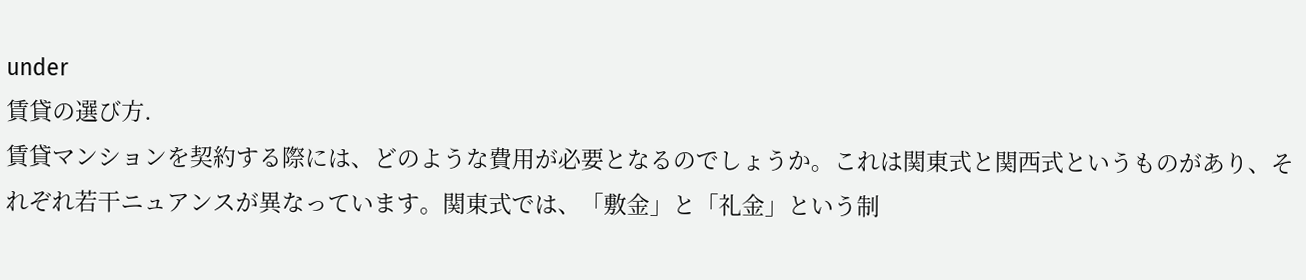under
賃貸の選び方.
賃貸マンションを契約する際には、どのような費用が必要となるのでしょうか。これは関東式と関西式というものがあり、それぞれ若干ニュアンスが異なっています。関東式では、「敷金」と「礼金」という制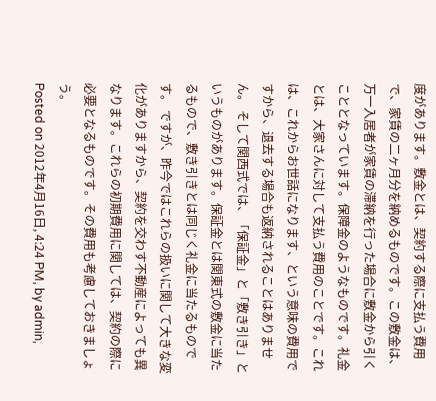度があります。敷金とは、契約する際に支払う費用で、家賃の二ヶ月分を納めるものです。この敷金は、万一入居者が家賃の滞納を行った場合に敷金から引くこととなっています。保障金のようなものです。礼金とは、大家さんに対して支払う費用のことです。これは、これからお世話になります、という意味の費用ですから、退去する場合も返納されることはありません。 そして関西式では、「保証金」と「敷き引き」というものがあります。保証金とは関東式の敷金に当たるもので、敷き引きとは同じく礼金に当たるものです。 ですが、昨今ではこれらの扱いに関して大きな変化がありますから、契約を交わす不動産によっても異なります。これらの初期費用に関しては、契約の際に必要となるものです。その費用も考慮しておきましょう。
Posted on 2012年4月16日, 4:24 PM, by admin,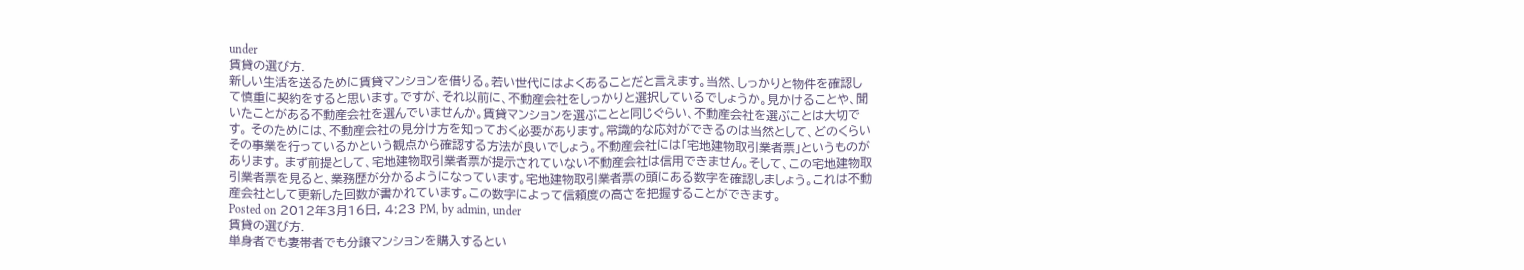under
賃貸の選び方.
新しい生活を送るために賃貸マンションを借りる。若い世代にはよくあることだと言えます。当然、しっかりと物件を確認して慎重に契約をすると思います。ですが、それ以前に、不動産会社をしっかりと選択しているでしょうか。見かけることや、聞いたことがある不動産会社を選んでいませんか。賃貸マンションを選ぶことと同じぐらい、不動産会社を選ぶことは大切です。 そのためには、不動産会社の見分け方を知っておく必要があります。常識的な応対ができるのは当然として、どのくらいその事業を行っているかという観点から確認する方法が良いでしょう。不動産会社には「宅地建物取引業者票」というものがあります。 まず前提として、宅地建物取引業者票が提示されていない不動産会社は信用できません。そして、この宅地建物取引業者票を見ると、業務歴が分かるようになっています。宅地建物取引業者票の頭にある数字を確認しましょう。これは不動産会社として更新した回数が書かれています。この数字によって信頼度の高さを把握することができます。
Posted on 2012年3月16日, 4:23 PM, by admin, under
賃貸の選び方.
単身者でも妻帯者でも分譲マンションを購入するとい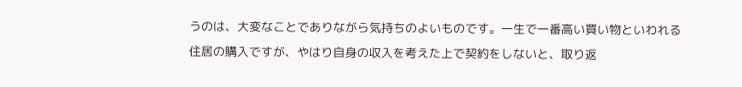うのは、大変なことでありながら気持ちのよいものです。一生で一番高い買い物といわれる住居の購入ですが、やはり自身の収入を考えた上で契約をしないと、取り返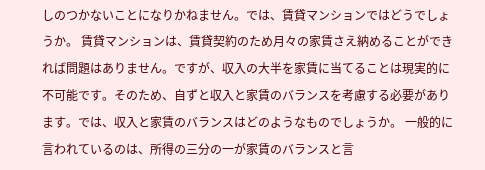しのつかないことになりかねません。では、賃貸マンションではどうでしょうか。 賃貸マンションは、賃貸契約のため月々の家賃さえ納めることができれば問題はありません。ですが、収入の大半を家賃に当てることは現実的に不可能です。そのため、自ずと収入と家賃のバランスを考慮する必要があります。では、収入と家賃のバランスはどのようなものでしょうか。 一般的に言われているのは、所得の三分の一が家賃のバランスと言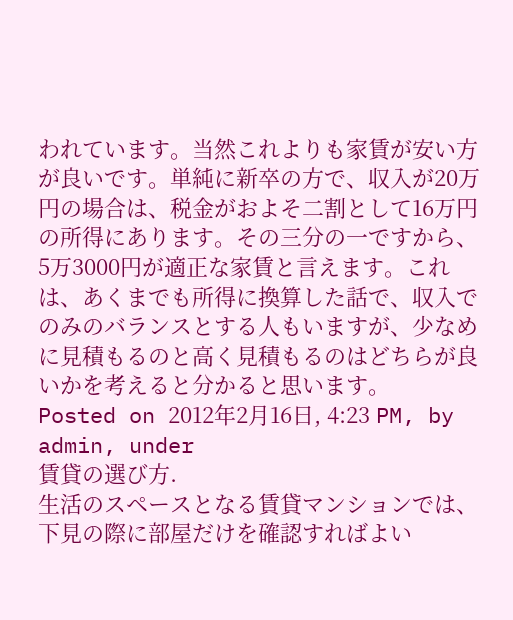われています。当然これよりも家賃が安い方が良いです。単純に新卒の方で、収入が20万円の場合は、税金がおよそ二割として16万円の所得にあります。その三分の一ですから、5万3000円が適正な家賃と言えます。これは、あくまでも所得に換算した話で、収入でのみのバランスとする人もいますが、少なめに見積もるのと高く見積もるのはどちらが良いかを考えると分かると思います。
Posted on 2012年2月16日, 4:23 PM, by admin, under
賃貸の選び方.
生活のスペースとなる賃貸マンションでは、下見の際に部屋だけを確認すればよい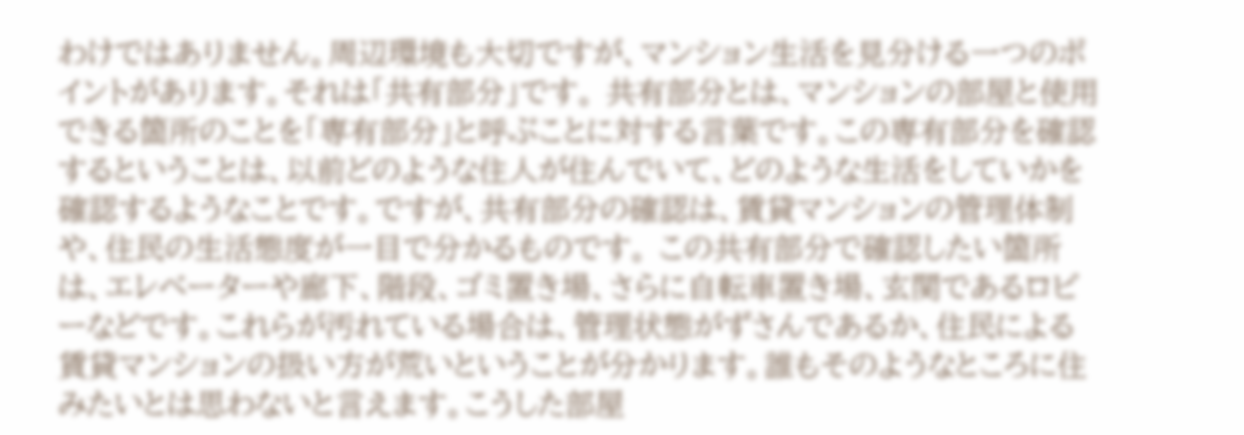わけではありません。周辺環境も大切ですが、マンション生活を見分ける一つのポイントがあります。それは「共有部分」です。 共有部分とは、マンションの部屋と使用できる箇所のことを「専有部分」と呼ぶことに対する言葉です。この専有部分を確認するということは、以前どのような住人が住んでいて、どのような生活をしていかを確認するようなことです。ですが、共有部分の確認は、賃貸マンションの管理体制や、住民の生活態度が一目で分かるものです。 この共有部分で確認したい箇所は、エレベーターや廊下、階段、ゴミ置き場、さらに自転車置き場、玄関であるロビーなどです。これらが汚れている場合は、管理状態がずさんであるか、住民による賃貸マンションの扱い方が荒いということが分かります。誰もそのようなところに住みたいとは思わないと言えます。こうした部屋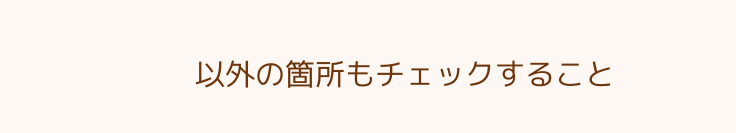以外の箇所もチェックすること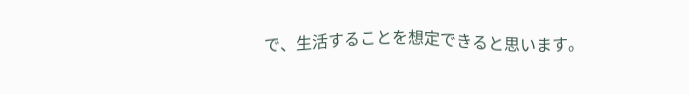で、生活することを想定できると思います。